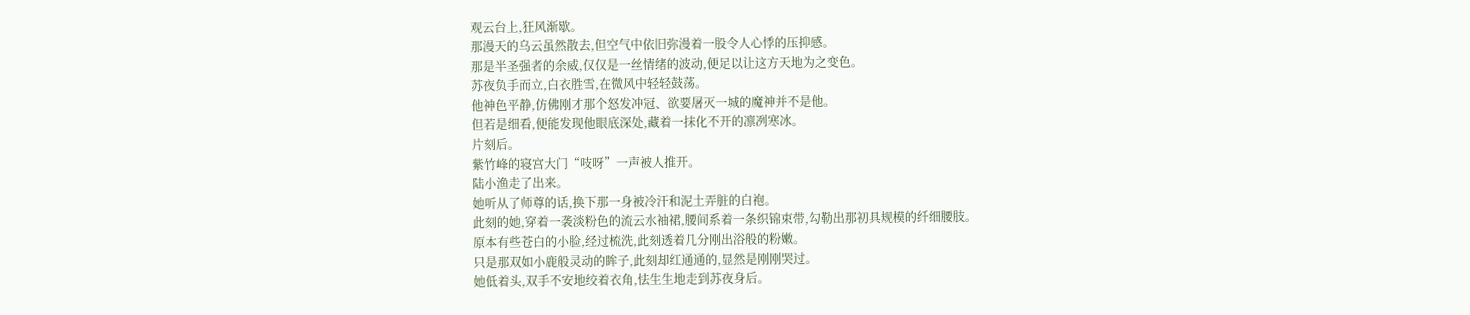观云台上,狂风渐歇。
那漫天的乌云虽然散去,但空气中依旧弥漫着一股令人心悸的压抑感。
那是半圣强者的余威,仅仅是一丝情绪的波动,便足以让这方天地为之变色。
苏夜负手而立,白衣胜雪,在微风中轻轻鼓荡。
他神色平静,仿佛刚才那个怒发冲冠、欲要屠灭一城的魔神并不是他。
但若是细看,便能发现他眼底深处,藏着一抹化不开的凛冽寒冰。
片刻后。
紫竹峰的寝宫大门“吱呀”一声被人推开。
陆小渔走了出来。
她听从了师尊的话,换下那一身被冷汗和泥土弄脏的白袍。
此刻的她,穿着一袭淡粉色的流云水袖裙,腰间系着一条织锦束带,勾勒出那初具规模的纤细腰肢。
原本有些苍白的小脸,经过梳洗,此刻透着几分刚出浴般的粉嫩。
只是那双如小鹿般灵动的眸子,此刻却红通通的,显然是刚刚哭过。
她低着头,双手不安地绞着衣角,怯生生地走到苏夜身后。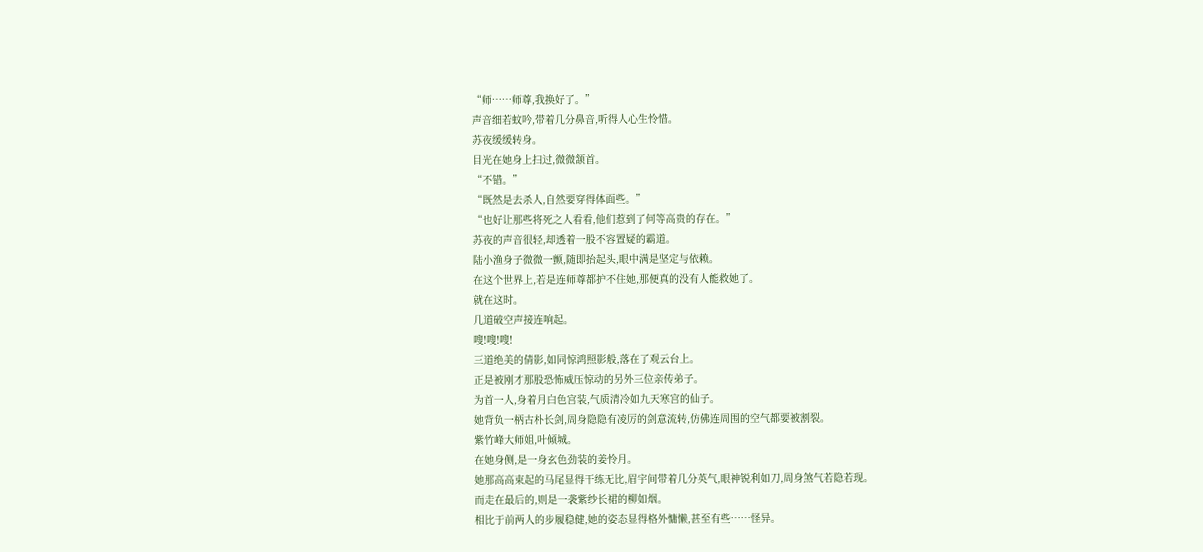“师……师尊,我换好了。”
声音细若蚊吟,带着几分鼻音,听得人心生怜惜。
苏夜缓缓转身。
目光在她身上扫过,微微颔首。
“不错。”
“既然是去杀人,自然要穿得体面些。”
“也好让那些将死之人看看,他们惹到了何等高贵的存在。”
苏夜的声音很轻,却透着一股不容置疑的霸道。
陆小渔身子微微一颤,随即抬起头,眼中满是坚定与依赖。
在这个世界上,若是连师尊都护不住她,那便真的没有人能救她了。
就在这时。
几道破空声接连响起。
嗖!嗖!嗖!
三道绝美的倩影,如同惊鸿照影般,落在了观云台上。
正是被刚才那股恐怖威压惊动的另外三位亲传弟子。
为首一人,身着月白色宫装,气质清冷如九天寒宫的仙子。
她背负一柄古朴长剑,周身隐隐有凌厉的剑意流转,仿佛连周围的空气都要被割裂。
紫竹峰大师姐,叶倾城。
在她身侧,是一身玄色劲装的姜怜月。
她那高高束起的马尾显得干练无比,眉宇间带着几分英气,眼神锐利如刀,周身煞气若隐若现。
而走在最后的,则是一袭紫纱长裙的柳如烟。
相比于前两人的步履稳健,她的姿态显得格外慵懒,甚至有些……怪异。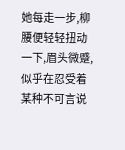她每走一步,柳腰便轻轻扭动一下,眉头微蹙,似乎在忍受着某种不可言说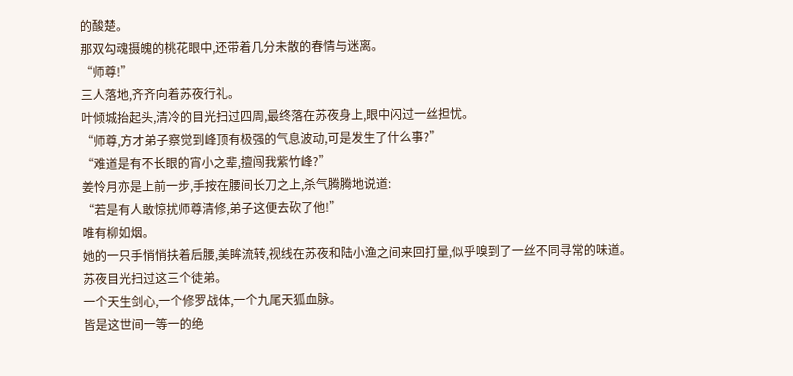的酸楚。
那双勾魂摄魄的桃花眼中,还带着几分未散的春情与迷离。
“师尊!”
三人落地,齐齐向着苏夜行礼。
叶倾城抬起头,清冷的目光扫过四周,最终落在苏夜身上,眼中闪过一丝担忧。
“师尊,方才弟子察觉到峰顶有极强的气息波动,可是发生了什么事?”
“难道是有不长眼的宵小之辈,擅闯我紫竹峰?”
姜怜月亦是上前一步,手按在腰间长刀之上,杀气腾腾地说道:
“若是有人敢惊扰师尊清修,弟子这便去砍了他!”
唯有柳如烟。
她的一只手悄悄扶着后腰,美眸流转,视线在苏夜和陆小渔之间来回打量,似乎嗅到了一丝不同寻常的味道。
苏夜目光扫过这三个徒弟。
一个天生剑心,一个修罗战体,一个九尾天狐血脉。
皆是这世间一等一的绝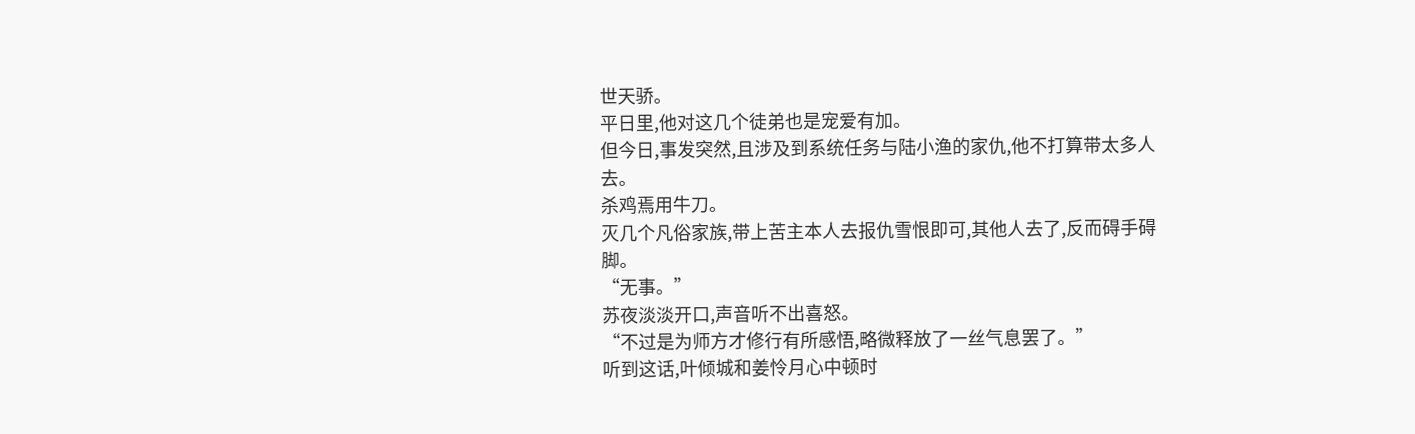世天骄。
平日里,他对这几个徒弟也是宠爱有加。
但今日,事发突然,且涉及到系统任务与陆小渔的家仇,他不打算带太多人去。
杀鸡焉用牛刀。
灭几个凡俗家族,带上苦主本人去报仇雪恨即可,其他人去了,反而碍手碍脚。
“无事。”
苏夜淡淡开口,声音听不出喜怒。
“不过是为师方才修行有所感悟,略微释放了一丝气息罢了。”
听到这话,叶倾城和姜怜月心中顿时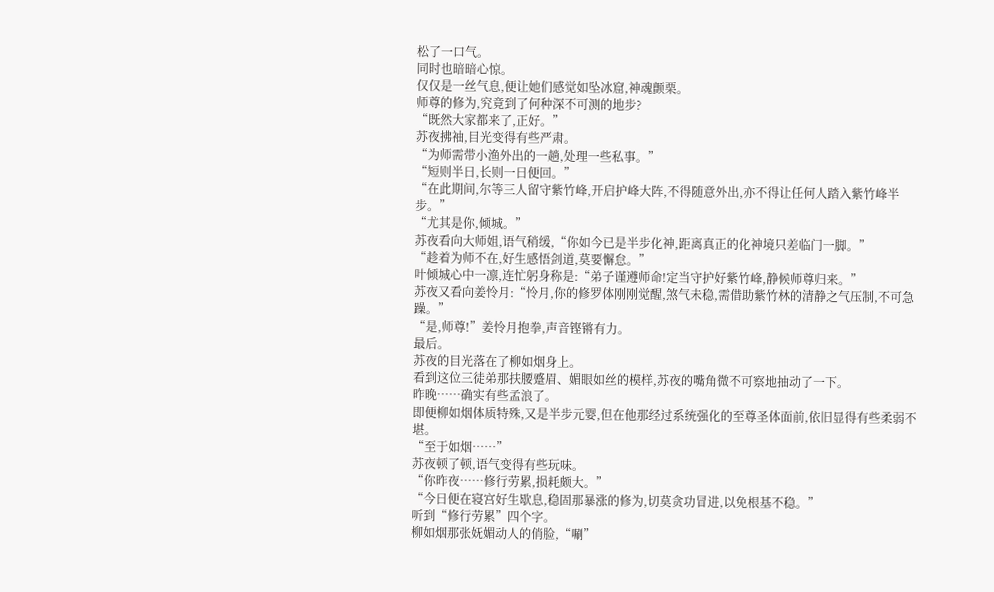松了一口气。
同时也暗暗心惊。
仅仅是一丝气息,便让她们感觉如坠冰窟,神魂颤栗。
师尊的修为,究竟到了何种深不可测的地步?
“既然大家都来了,正好。”
苏夜拂袖,目光变得有些严肃。
“为师需带小渔外出的一趟,处理一些私事。”
“短则半日,长则一日便回。”
“在此期间,尔等三人留守紫竹峰,开启护峰大阵,不得随意外出,亦不得让任何人踏入紫竹峰半步。”
“尤其是你,倾城。”
苏夜看向大师姐,语气稍缓,“你如今已是半步化神,距离真正的化神境只差临门一脚。”
“趁着为师不在,好生感悟剑道,莫要懈怠。”
叶倾城心中一凛,连忙躬身称是:“弟子谨遵师命!定当守护好紫竹峰,静候师尊归来。”
苏夜又看向姜怜月:“怜月,你的修罗体刚刚觉醒,煞气未稳,需借助紫竹林的清静之气压制,不可急躁。”
“是,师尊!”姜怜月抱拳,声音铿锵有力。
最后。
苏夜的目光落在了柳如烟身上。
看到这位三徒弟那扶腰蹙眉、媚眼如丝的模样,苏夜的嘴角微不可察地抽动了一下。
昨晚……确实有些孟浪了。
即便柳如烟体质特殊,又是半步元婴,但在他那经过系统强化的至尊圣体面前,依旧显得有些柔弱不堪。
“至于如烟……”
苏夜顿了顿,语气变得有些玩味。
“你昨夜……修行劳累,损耗颇大。”
“今日便在寝宫好生歇息,稳固那暴涨的修为,切莫贪功冒进,以免根基不稳。”
听到“修行劳累”四个字。
柳如烟那张妩媚动人的俏脸,“唰”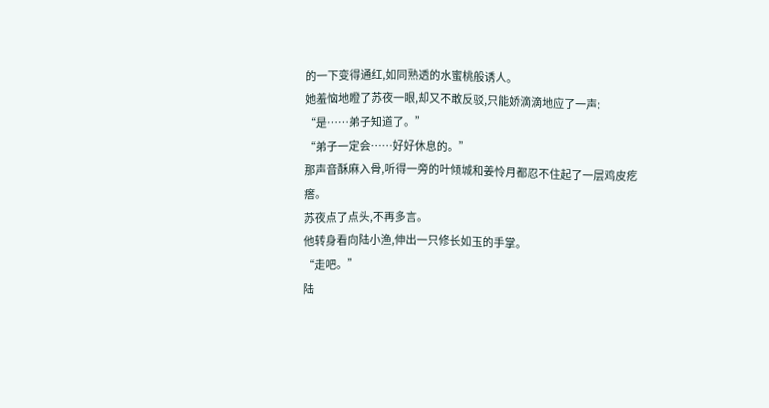的一下变得通红,如同熟透的水蜜桃般诱人。
她羞恼地瞪了苏夜一眼,却又不敢反驳,只能娇滴滴地应了一声:
“是……弟子知道了。”
“弟子一定会……好好休息的。”
那声音酥麻入骨,听得一旁的叶倾城和姜怜月都忍不住起了一层鸡皮疙瘩。
苏夜点了点头,不再多言。
他转身看向陆小渔,伸出一只修长如玉的手掌。
“走吧。”
陆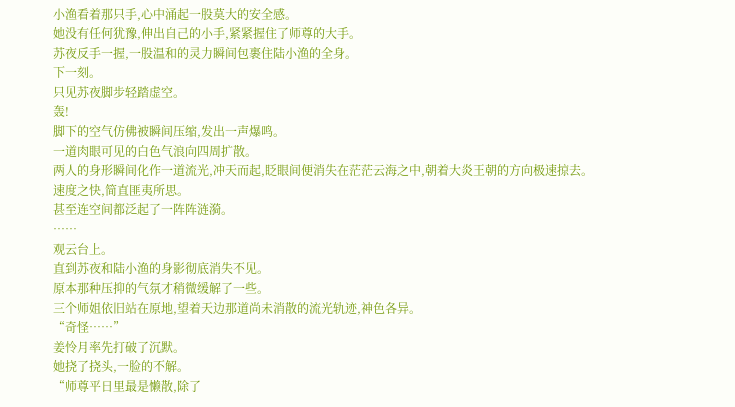小渔看着那只手,心中涌起一股莫大的安全感。
她没有任何犹豫,伸出自己的小手,紧紧握住了师尊的大手。
苏夜反手一握,一股温和的灵力瞬间包裹住陆小渔的全身。
下一刻。
只见苏夜脚步轻踏虚空。
轰!
脚下的空气仿佛被瞬间压缩,发出一声爆鸣。
一道肉眼可见的白色气浪向四周扩散。
两人的身形瞬间化作一道流光,冲天而起,眨眼间便消失在茫茫云海之中,朝着大炎王朝的方向极速掠去。
速度之快,简直匪夷所思。
甚至连空间都泛起了一阵阵涟漪。
……
观云台上。
直到苏夜和陆小渔的身影彻底消失不见。
原本那种压抑的气氛才稍微缓解了一些。
三个师姐依旧站在原地,望着天边那道尚未消散的流光轨迹,神色各异。
“奇怪……”
姜怜月率先打破了沉默。
她挠了挠头,一脸的不解。
“师尊平日里最是懒散,除了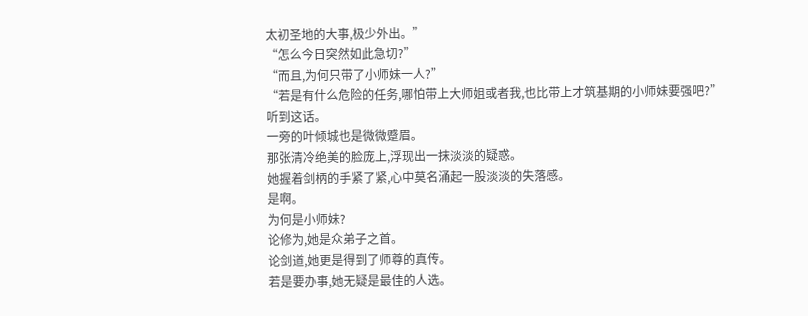太初圣地的大事,极少外出。”
“怎么今日突然如此急切?”
“而且,为何只带了小师妹一人?”
“若是有什么危险的任务,哪怕带上大师姐或者我,也比带上才筑基期的小师妹要强吧?”
听到这话。
一旁的叶倾城也是微微蹙眉。
那张清冷绝美的脸庞上,浮现出一抹淡淡的疑惑。
她握着剑柄的手紧了紧,心中莫名涌起一股淡淡的失落感。
是啊。
为何是小师妹?
论修为,她是众弟子之首。
论剑道,她更是得到了师尊的真传。
若是要办事,她无疑是最佳的人选。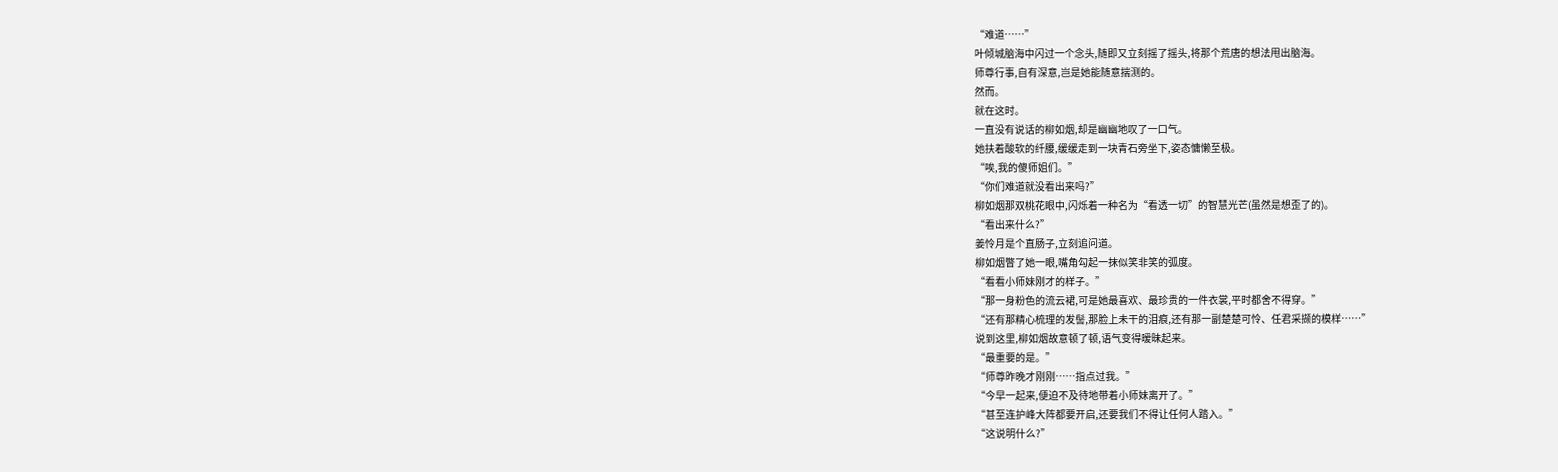“难道……”
叶倾城脑海中闪过一个念头,随即又立刻摇了摇头,将那个荒唐的想法甩出脑海。
师尊行事,自有深意,岂是她能随意揣测的。
然而。
就在这时。
一直没有说话的柳如烟,却是幽幽地叹了一口气。
她扶着酸软的纤腰,缓缓走到一块青石旁坐下,姿态慵懒至极。
“唉,我的傻师姐们。”
“你们难道就没看出来吗?”
柳如烟那双桃花眼中,闪烁着一种名为“看透一切”的智慧光芒(虽然是想歪了的)。
“看出来什么?”
姜怜月是个直肠子,立刻追问道。
柳如烟瞥了她一眼,嘴角勾起一抹似笑非笑的弧度。
“看看小师妹刚才的样子。”
“那一身粉色的流云裙,可是她最喜欢、最珍贵的一件衣裳,平时都舍不得穿。”
“还有那精心梳理的发髻,那脸上未干的泪痕,还有那一副楚楚可怜、任君采撷的模样……”
说到这里,柳如烟故意顿了顿,语气变得暧昧起来。
“最重要的是。”
“师尊昨晚才刚刚……指点过我。”
“今早一起来,便迫不及待地带着小师妹离开了。”
“甚至连护峰大阵都要开启,还要我们不得让任何人踏入。”
“这说明什么?”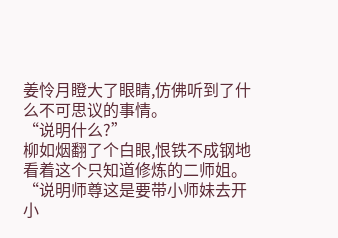姜怜月瞪大了眼睛,仿佛听到了什么不可思议的事情。
“说明什么?”
柳如烟翻了个白眼,恨铁不成钢地看着这个只知道修炼的二师姐。
“说明师尊这是要带小师妹去开小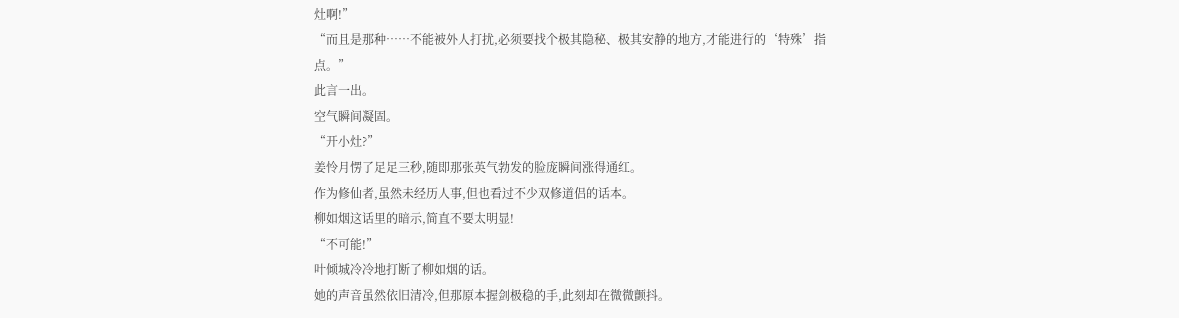灶啊!”
“而且是那种……不能被外人打扰,必须要找个极其隐秘、极其安静的地方,才能进行的‘特殊’指点。”
此言一出。
空气瞬间凝固。
“开小灶?”
姜怜月愣了足足三秒,随即那张英气勃发的脸庞瞬间涨得通红。
作为修仙者,虽然未经历人事,但也看过不少双修道侣的话本。
柳如烟这话里的暗示,简直不要太明显!
“不可能!”
叶倾城冷冷地打断了柳如烟的话。
她的声音虽然依旧清冷,但那原本握剑极稳的手,此刻却在微微颤抖。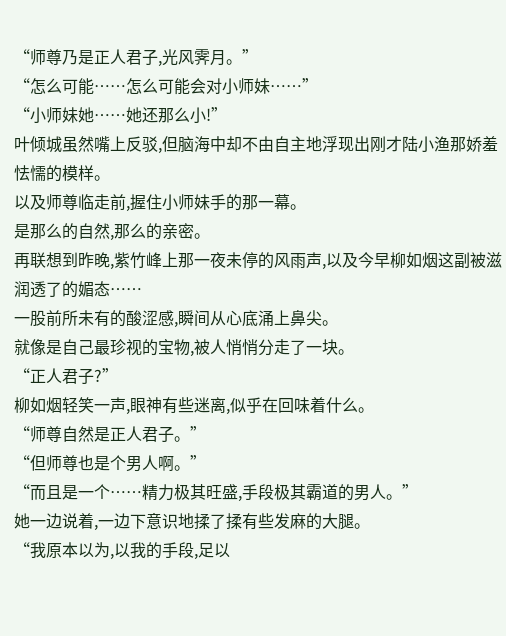“师尊乃是正人君子,光风霁月。”
“怎么可能……怎么可能会对小师妹……”
“小师妹她……她还那么小!”
叶倾城虽然嘴上反驳,但脑海中却不由自主地浮现出刚才陆小渔那娇羞怯懦的模样。
以及师尊临走前,握住小师妹手的那一幕。
是那么的自然,那么的亲密。
再联想到昨晚,紫竹峰上那一夜未停的风雨声,以及今早柳如烟这副被滋润透了的媚态……
一股前所未有的酸涩感,瞬间从心底涌上鼻尖。
就像是自己最珍视的宝物,被人悄悄分走了一块。
“正人君子?”
柳如烟轻笑一声,眼神有些迷离,似乎在回味着什么。
“师尊自然是正人君子。”
“但师尊也是个男人啊。”
“而且是一个……精力极其旺盛,手段极其霸道的男人。”
她一边说着,一边下意识地揉了揉有些发麻的大腿。
“我原本以为,以我的手段,足以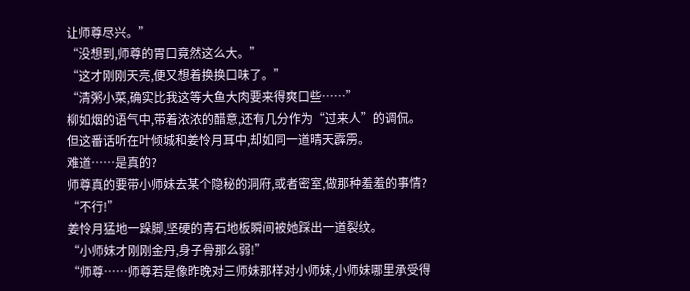让师尊尽兴。”
“没想到,师尊的胃口竟然这么大。”
“这才刚刚天亮,便又想着换换口味了。”
“清粥小菜,确实比我这等大鱼大肉要来得爽口些……”
柳如烟的语气中,带着浓浓的醋意,还有几分作为“过来人”的调侃。
但这番话听在叶倾城和姜怜月耳中,却如同一道晴天霹雳。
难道……是真的?
师尊真的要带小师妹去某个隐秘的洞府,或者密室,做那种羞羞的事情?
“不行!”
姜怜月猛地一跺脚,坚硬的青石地板瞬间被她踩出一道裂纹。
“小师妹才刚刚金丹,身子骨那么弱!”
“师尊……师尊若是像昨晚对三师妹那样对小师妹,小师妹哪里承受得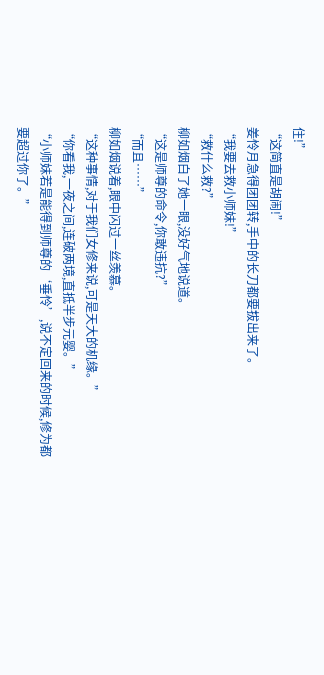住!”
“这简直是胡闹!”
姜怜月急得团团转,手中的长刀都要拔出来了。
“我要去救小师妹!”
“救什么救?”
柳如烟白了她一眼,没好气地说道。
“这是师尊的命令,你敢违抗?”
“而且……”
柳如烟说着,眼中闪过一丝羡慕。
“这种事情,对于我们女修来说,可是天大的机缘。”
“你看我,一夜之间,连破两境,直抵半步元婴。”
“小师妹若是能得到师尊的‘垂怜’,说不定回来的时候,修为都要超过你了。”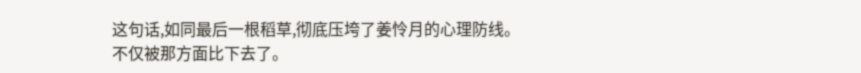这句话,如同最后一根稻草,彻底压垮了姜怜月的心理防线。
不仅被那方面比下去了。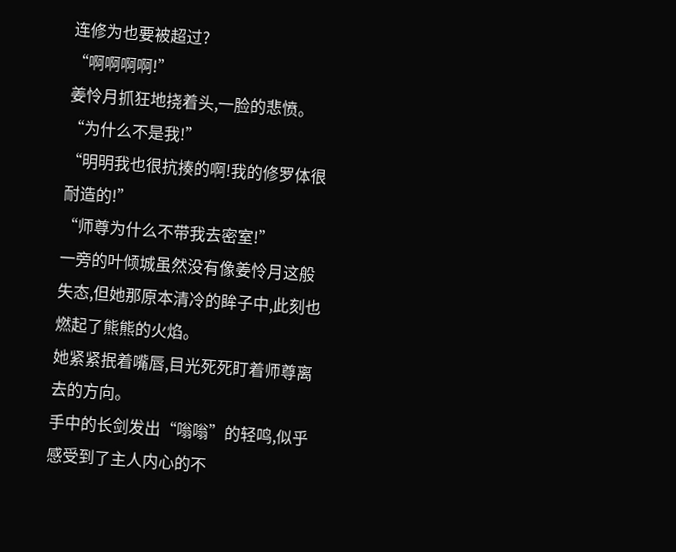连修为也要被超过?
“啊啊啊啊!”
姜怜月抓狂地挠着头,一脸的悲愤。
“为什么不是我!”
“明明我也很抗揍的啊!我的修罗体很耐造的!”
“师尊为什么不带我去密室!”
一旁的叶倾城虽然没有像姜怜月这般失态,但她那原本清冷的眸子中,此刻也燃起了熊熊的火焰。
她紧紧抿着嘴唇,目光死死盯着师尊离去的方向。
手中的长剑发出“嗡嗡”的轻鸣,似乎感受到了主人内心的不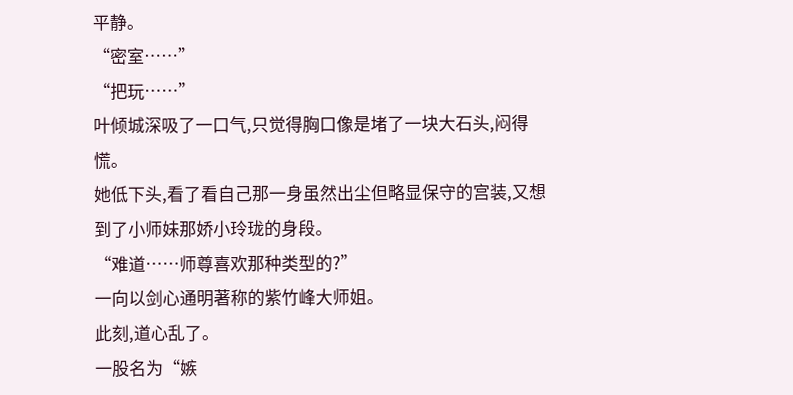平静。
“密室……”
“把玩……”
叶倾城深吸了一口气,只觉得胸口像是堵了一块大石头,闷得慌。
她低下头,看了看自己那一身虽然出尘但略显保守的宫装,又想到了小师妹那娇小玲珑的身段。
“难道……师尊喜欢那种类型的?”
一向以剑心通明著称的紫竹峰大师姐。
此刻,道心乱了。
一股名为“嫉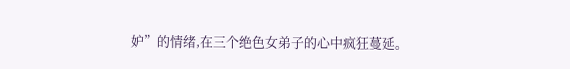妒”的情绪,在三个绝色女弟子的心中疯狂蔓延。